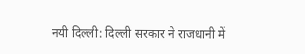नयी दिल्ली: दिल्ली सरकार ने राजधानी में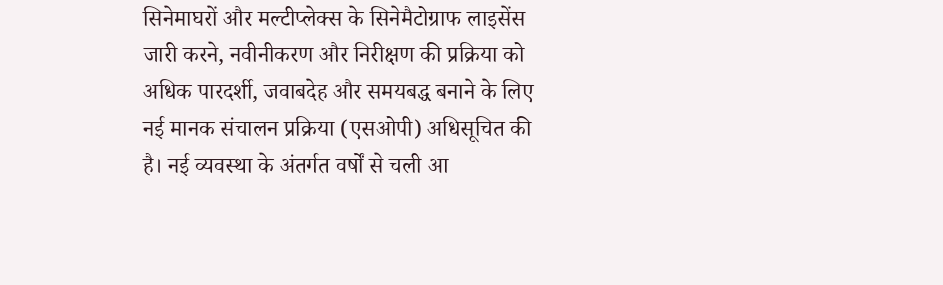सिनेमाघरों और मल्टीप्लेक्स के सिनेमैटोग्राफ लाइसेंस जारी करने, नवीनीकरण और निरीक्षण की प्रक्रिया को अधिक पारदर्शी, जवाबदेह और समयबद्ध बनाने के लिए नई मानक संचालन प्रक्रिया (एसओपी) अधिसूचित की है। नई व्यवस्था के अंतर्गत वर्षों से चली आ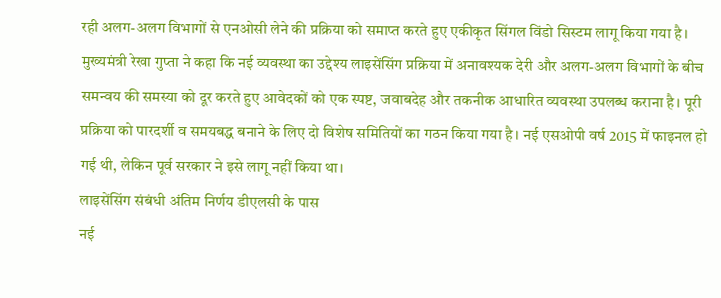रही अलग-अलग विभागों से एनओसी लेने की प्रक्रिया को समाप्त करते हुए एकीकृत सिंगल विंडो सिस्टम लागू किया गया है। मुख्यमंत्री रेखा गुप्ता ने कहा कि नई व्यवस्था का उद्देश्य लाइसेंसिंग प्रक्रिया में अनावश्यक देरी और अलग-अलग विभागों के बीच समन्वय की समस्या को दूर करते हुए आवेदकों को एक स्पष्ट, जवाबदेह और तकनीक आधारित व्यवस्था उपलब्ध कराना है। पूरी प्रक्रिया को पारदर्शी व समयबद्ध बनाने के लिए दो विशेष समितियों का गठन किया गया है। नई एसओपी वर्ष 2015 में फाइनल हो गई थी, लेकिन पूर्व सरकार ने इसे लागू नहीं किया था।
लाइसेंसिंग संबंधी अंतिम निर्णय डीएलसी के पास
नई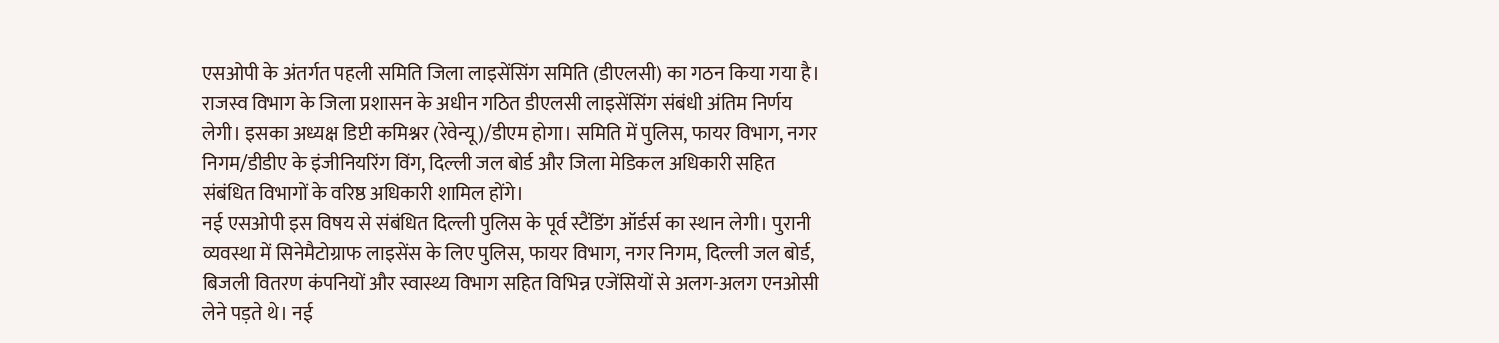एसओपी के अंतर्गत पहली समिति जिला लाइसेंसिंग समिति (डीएलसी) का गठन किया गया है। राजस्व विभाग के जिला प्रशासन के अधीन गठित डीएलसी लाइसेंसिंग संबंधी अंतिम निर्णय लेगी। इसका अध्यक्ष डिप्टी कमिश्नर (रेवेन्यू)/डीएम होगा। समिति में पुलिस, फायर विभाग, नगर निगम/डीडीए के इंजीनियरिंग विंग, दिल्ली जल बोर्ड और जिला मेडिकल अधिकारी सहित संबंधित विभागों के वरिष्ठ अधिकारी शामिल होंगे।
नई एसओपी इस विषय से संबंधित दिल्ली पुलिस के पूर्व स्टैंडिंग ऑर्डर्स का स्थान लेगी। पुरानी व्यवस्था में सिनेमैटोग्राफ लाइसेंस के लिए पुलिस, फायर विभाग, नगर निगम, दिल्ली जल बोर्ड, बिजली वितरण कंपनियों और स्वास्थ्य विभाग सहित विभिन्न एजेंसियों से अलग-अलग एनओसी लेने पड़ते थे। नई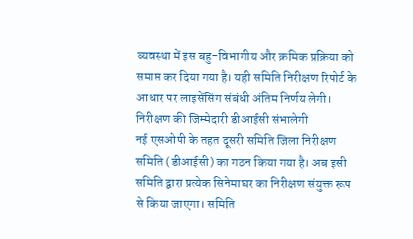व्यवस्था में इस बहु-विभागीय और क्रमिक प्रक्रिया को समाप्त कर दिया गया है। यही समिति निरीक्षण रिपोर्ट के आधार पर लाइसेंसिंग संबंधी अंतिम निर्णय लेगी।
निरीक्षण की जिम्मेदारी डीआईसी संभालेगी
नई एसओपी के तहत दूसरी समिति जिला निरीक्षण समिति (डीआईसी) का गठन किया गया है। अब इसी समिति द्वारा प्रत्येक सिनेमाघर का निरीक्षण संयुक्त रूप से किया जाएगा। समिति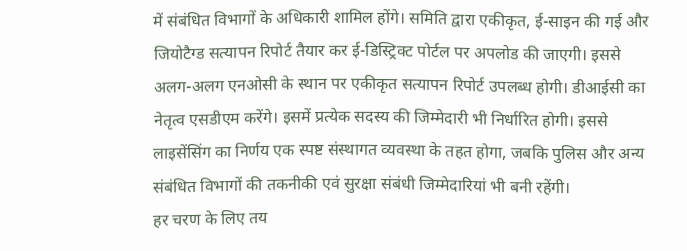में संबंधित विभागों के अधिकारी शामिल होंगे। समिति द्वारा एकीकृत, ई-साइन की गई और जियोटैग्ड सत्यापन रिपोर्ट तैयार कर ई-डिस्ट्रिक्ट पोर्टल पर अपलोड की जाएगी। इससे अलग-अलग एनओसी के स्थान पर एकीकृत सत्यापन रिपोर्ट उपलब्ध होगी। डीआईसी का नेतृत्व एसडीएम करेंगे। इसमें प्रत्येक सदस्य की जिम्मेदारी भी निर्धारित होगी। इससे लाइसेंसिंग का निर्णय एक स्पष्ट संस्थागत व्यवस्था के तहत होगा, जबकि पुलिस और अन्य संबंधित विभागों की तकनीकी एवं सुरक्षा संबंधी जिम्मेदारियां भी बनी रहेंगी।
हर चरण के लिए तय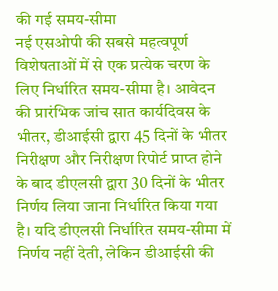की गई समय-सीमा
नई एसओपी की सबसे महत्वपूर्ण विशेषताओं में से एक प्रत्येक चरण के लिए निर्धारित समय-सीमा है। आवेदन की प्रारंभिक जांच सात कार्यदिवस के भीतर, डीआईसी द्वारा 45 दिनों के भीतर निरीक्षण और निरीक्षण रिपोर्ट प्राप्त होने के बाद डीएलसी द्वारा 30 दिनों के भीतर निर्णय लिया जाना निर्धारित किया गया है। यदि डीएलसी निर्धारित समय-सीमा में निर्णय नहीं देती, लेकिन डीआईसी की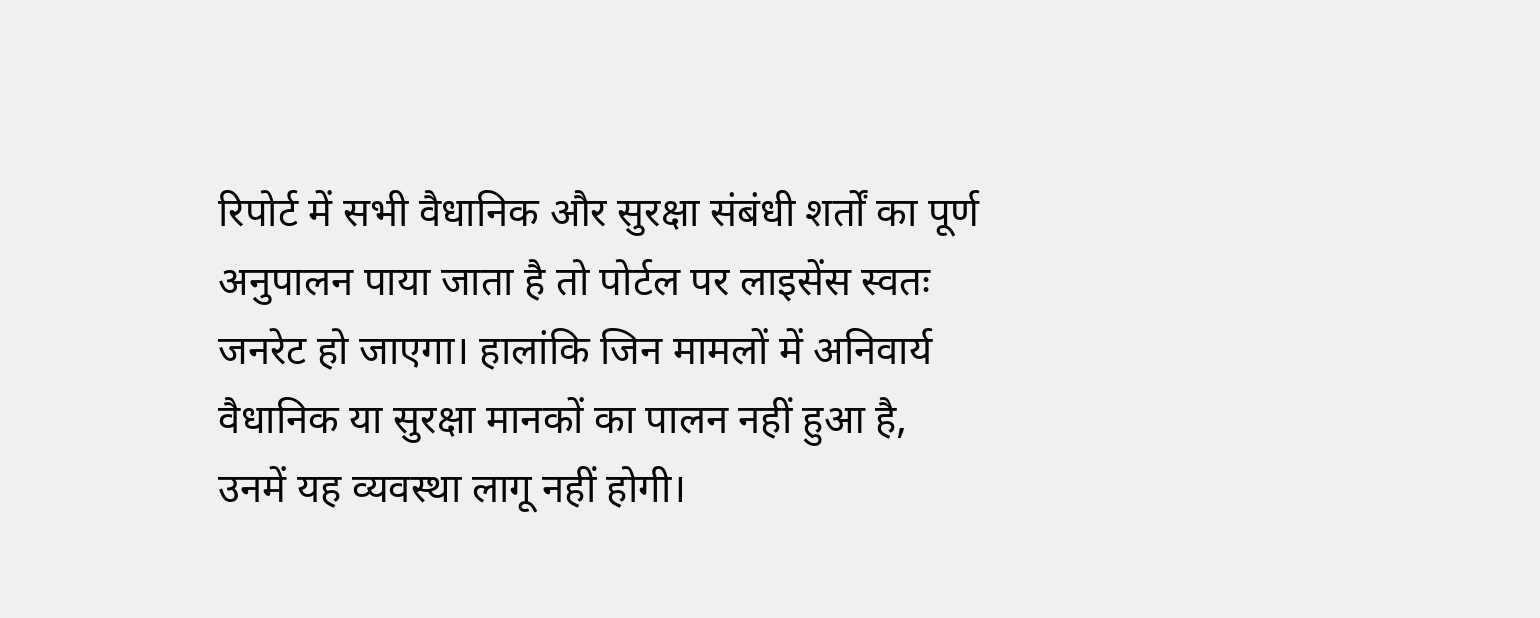रिपोर्ट में सभी वैधानिक और सुरक्षा संबंधी शर्तों का पूर्ण अनुपालन पाया जाता है तो पोर्टल पर लाइसेंस स्वतः जनरेट हो जाएगा। हालांकि जिन मामलों में अनिवार्य वैधानिक या सुरक्षा मानकों का पालन नहीं हुआ है, उनमें यह व्यवस्था लागू नहीं होगी।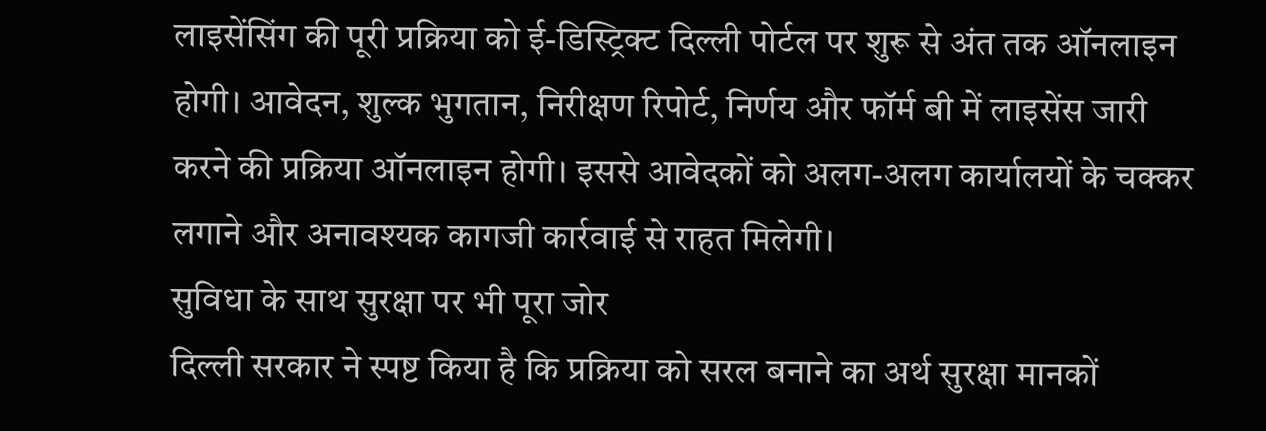लाइसेंसिंग की पूरी प्रक्रिया को ई-डिस्ट्रिक्ट दिल्ली पोर्टल पर शुरू से अंत तक ऑनलाइन होगी। आवेदन, शुल्क भुगतान, निरीक्षण रिपोर्ट, निर्णय और फॉर्म बी में लाइसेंस जारी करने की प्रक्रिया ऑनलाइन होगी। इससे आवेदकों को अलग-अलग कार्यालयों के चक्कर लगाने और अनावश्यक कागजी कार्रवाई से राहत मिलेगी।
सुविधा के साथ सुरक्षा पर भी पूरा जोर
दिल्ली सरकार ने स्पष्ट किया है कि प्रक्रिया को सरल बनाने का अर्थ सुरक्षा मानकों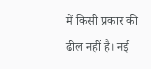में किसी प्रकार की ढील नहीं है। नई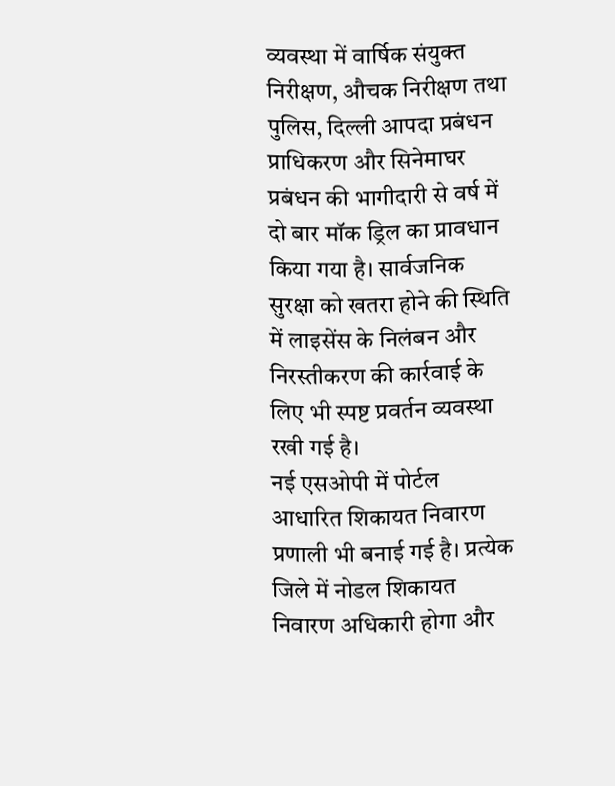व्यवस्था में वार्षिक संयुक्त निरीक्षण, औचक निरीक्षण तथा पुलिस, दिल्ली आपदा प्रबंधन प्राधिकरण और सिनेमाघर प्रबंधन की भागीदारी से वर्ष में दो बार मॉक ड्रिल का प्रावधान किया गया है। सार्वजनिक सुरक्षा को खतरा होने की स्थिति में लाइसेंस के निलंबन और निरस्तीकरण की कार्रवाई के लिए भी स्पष्ट प्रवर्तन व्यवस्था रखी गई है।
नई एसओपी में पोर्टल आधारित शिकायत निवारण प्रणाली भी बनाई गई है। प्रत्येक जिले में नोडल शिकायत निवारण अधिकारी होगा और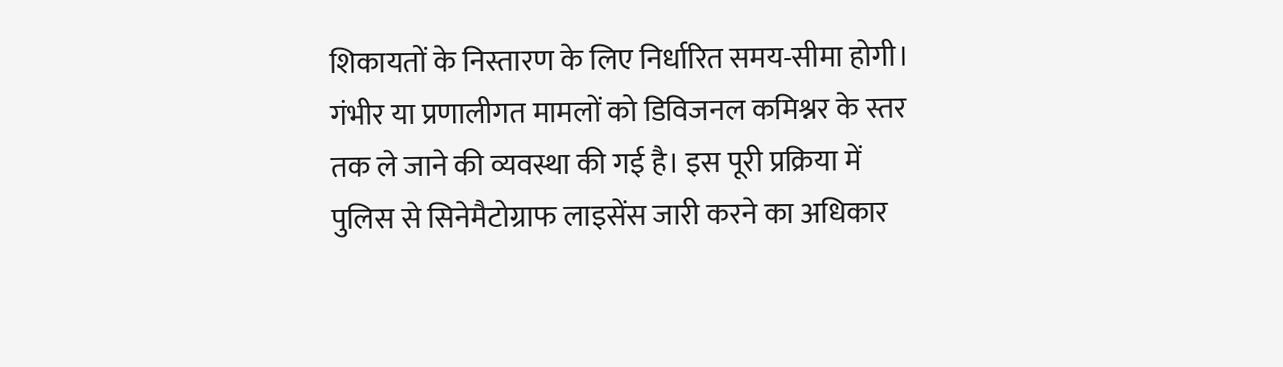शिकायतों के निस्तारण के लिए निर्धारित समय-सीमा होगी। गंभीर या प्रणालीगत मामलों को डिविजनल कमिश्नर के स्तर तक ले जाने की व्यवस्था की गई है। इस पूरी प्रक्रिया में पुलिस से सिनेमैटोग्राफ लाइसेंस जारी करने का अधिकार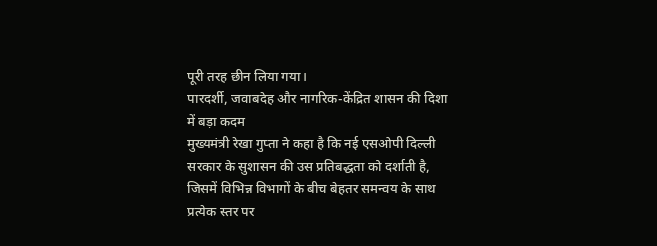पूरी तरह छीन लिया गया।
पारदर्शी, जवाबदेह और नागरिक-केंद्रित शासन की दिशा में बड़ा कदम
मुख्यमंत्री रेखा गुप्ता ने कहा है कि नई एसओपी दिल्ली सरकार के सुशासन की उस प्रतिबद्धता को दर्शाती है, जिसमें विभिन्न विभागों के बीच बेहतर समन्वय के साथ प्रत्येक स्तर पर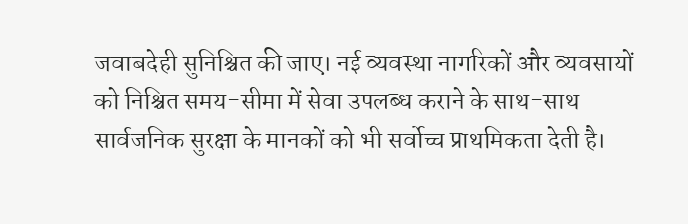जवाबदेही सुनिश्चित की जाए। नई व्यवस्था नागरिकों और व्यवसायों को निश्चित समय-सीमा में सेवा उपलब्ध कराने के साथ-साथ सार्वजनिक सुरक्षा के मानकों को भी सर्वोच्च प्राथमिकता देती है।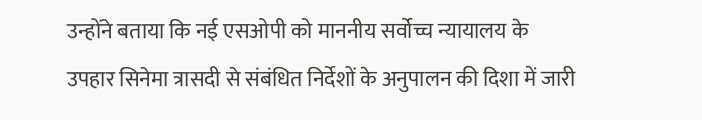उन्होंने बताया कि नई एसओपी को माननीय सर्वोच्च न्यायालय के उपहार सिनेमा त्रासदी से संबंधित निर्देशों के अनुपालन की दिशा में जारी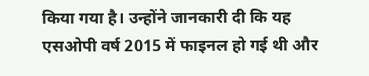किया गया है। उन्होंने जानकारी दी कि यह एसओपी वर्ष 2015 में फाइनल हो गई थी और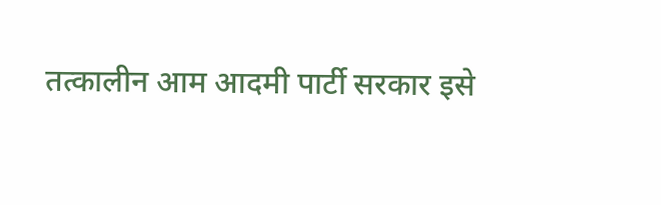तत्कालीन आम आदमी पार्टी सरकार इसे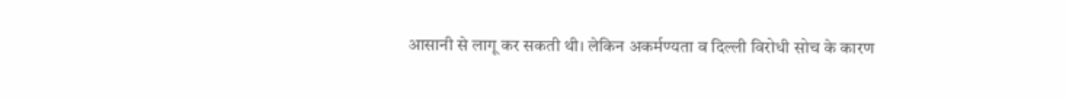आसानी से लागू कर सकती थी। लेकिन अकर्मण्यता व दिल्ली विरोधी सोच के कारण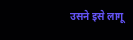उसने इसे लागू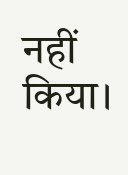नहीं किया।